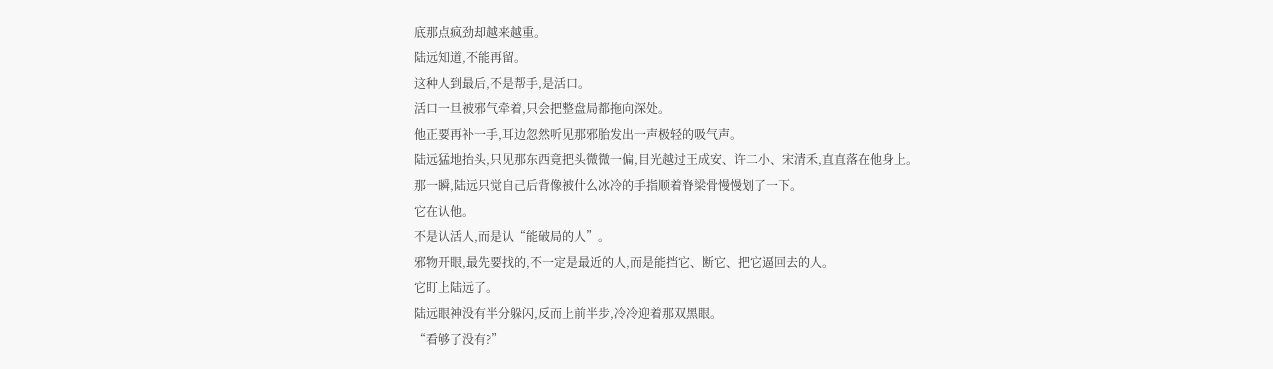底那点疯劲却越来越重。
陆远知道,不能再留。
这种人到最后,不是帮手,是活口。
活口一旦被邪气牵着,只会把整盘局都拖向深处。
他正要再补一手,耳边忽然听见那邪胎发出一声极轻的吸气声。
陆远猛地抬头,只见那东西竟把头微微一偏,目光越过王成安、许二小、宋清禾,直直落在他身上。
那一瞬,陆远只觉自己后背像被什么冰冷的手指顺着脊梁骨慢慢划了一下。
它在认他。
不是认活人,而是认“能破局的人”。
邪物开眼,最先要找的,不一定是最近的人,而是能挡它、断它、把它逼回去的人。
它盯上陆远了。
陆远眼神没有半分躲闪,反而上前半步,冷冷迎着那双黑眼。
“看够了没有?”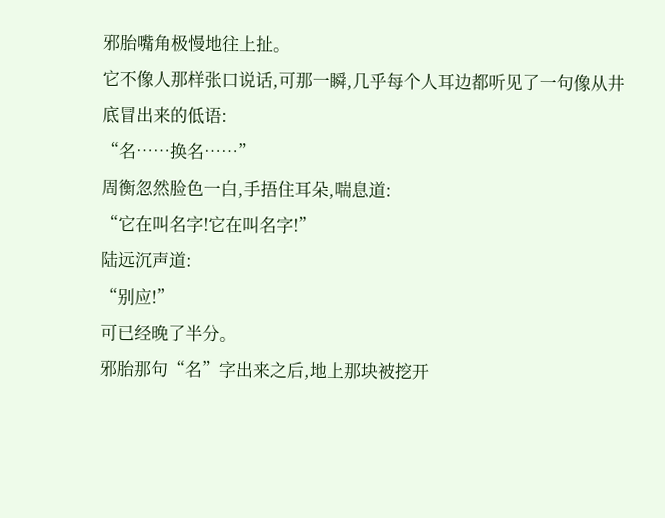邪胎嘴角极慢地往上扯。
它不像人那样张口说话,可那一瞬,几乎每个人耳边都听见了一句像从井底冒出来的低语:
“名……换名……”
周衡忽然脸色一白,手捂住耳朵,喘息道:
“它在叫名字!它在叫名字!”
陆远沉声道:
“别应!”
可已经晚了半分。
邪胎那句“名”字出来之后,地上那块被挖开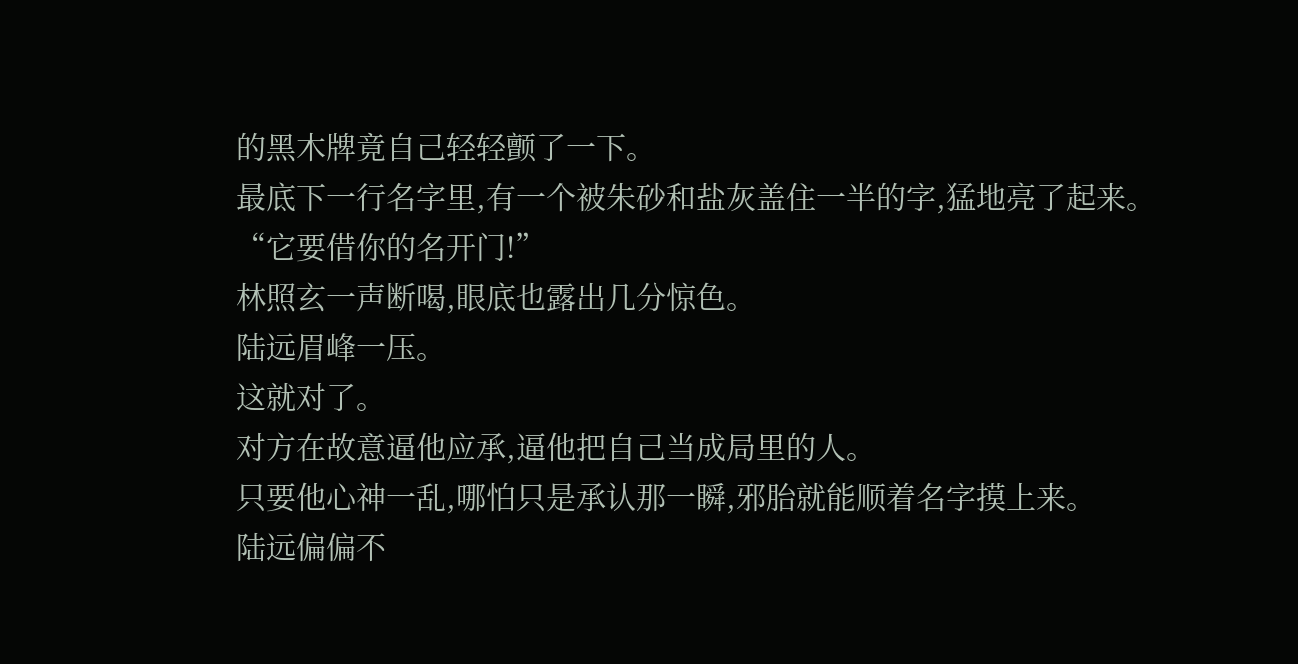的黑木牌竟自己轻轻颤了一下。
最底下一行名字里,有一个被朱砂和盐灰盖住一半的字,猛地亮了起来。
“它要借你的名开门!”
林照玄一声断喝,眼底也露出几分惊色。
陆远眉峰一压。
这就对了。
对方在故意逼他应承,逼他把自己当成局里的人。
只要他心神一乱,哪怕只是承认那一瞬,邪胎就能顺着名字摸上来。
陆远偏偏不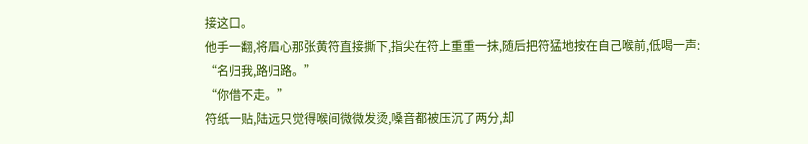接这口。
他手一翻,将眉心那张黄符直接撕下,指尖在符上重重一抹,随后把符猛地按在自己喉前,低喝一声:
“名归我,路归路。”
“你借不走。”
符纸一贴,陆远只觉得喉间微微发烫,嗓音都被压沉了两分,却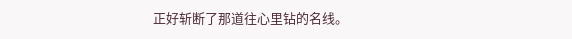正好斩断了那道往心里钻的名线。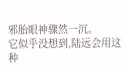邪胎眼神骤然一沉。
它似乎没想到,陆远会用这种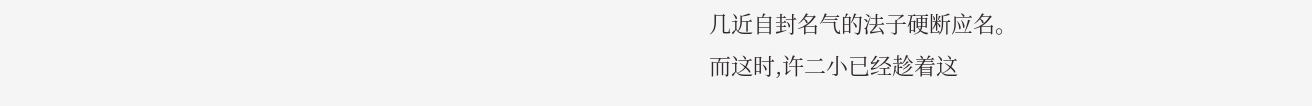几近自封名气的法子硬断应名。
而这时,许二小已经趁着这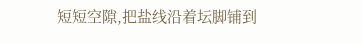短短空隙,把盐线沿着坛脚铺到